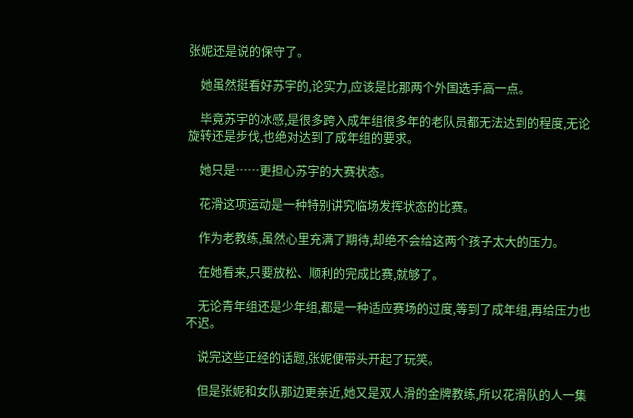张妮还是说的保守了。

    她虽然挺看好苏宇的,论实力,应该是比那两个外国选手高一点。

    毕竟苏宇的冰感,是很多跨入成年组很多年的老队员都无法达到的程度,无论旋转还是步伐,也绝对达到了成年组的要求。

    她只是……更担心苏宇的大赛状态。

    花滑这项运动是一种特别讲究临场发挥状态的比赛。

    作为老教练,虽然心里充满了期待,却绝不会给这两个孩子太大的压力。

    在她看来,只要放松、顺利的完成比赛,就够了。

    无论青年组还是少年组,都是一种适应赛场的过度,等到了成年组,再给压力也不迟。

    说完这些正经的话题,张妮便带头开起了玩笑。

    但是张妮和女队那边更亲近,她又是双人滑的金牌教练,所以花滑队的人一集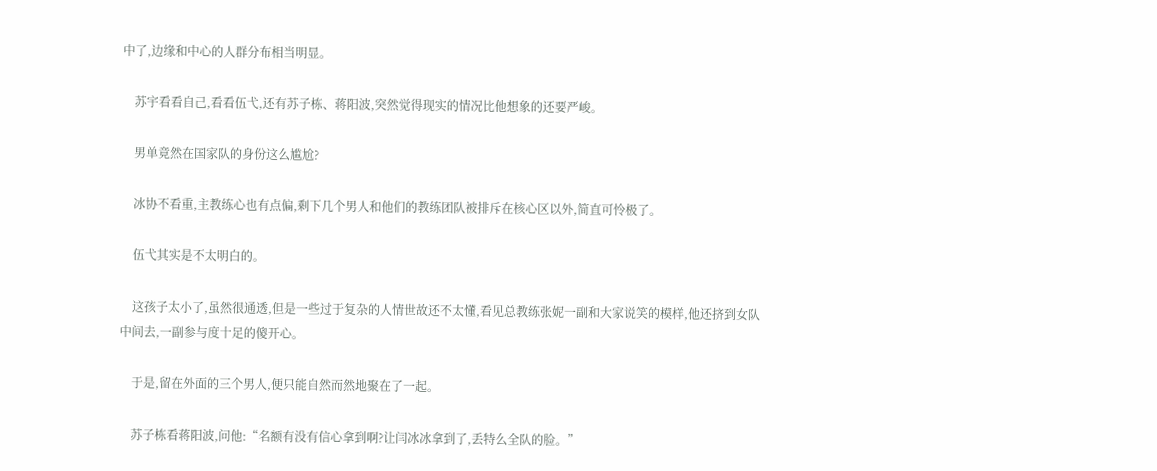中了,边缘和中心的人群分布相当明显。

    苏宇看看自己,看看伍弋,还有苏子栋、蒋阳波,突然觉得现实的情况比他想象的还要严峻。

    男单竟然在国家队的身份这么尴尬?

    冰协不看重,主教练心也有点偏,剩下几个男人和他们的教练团队被排斥在核心区以外,简直可怜极了。

    伍弋其实是不太明白的。

    这孩子太小了,虽然很通透,但是一些过于复杂的人情世故还不太懂,看见总教练张妮一副和大家说笑的模样,他还挤到女队中间去,一副参与度十足的傻开心。

    于是,留在外面的三个男人,便只能自然而然地聚在了一起。

    苏子栋看蒋阳波,问他:“名额有没有信心拿到啊?让闫冰冰拿到了,丢特么全队的脸。”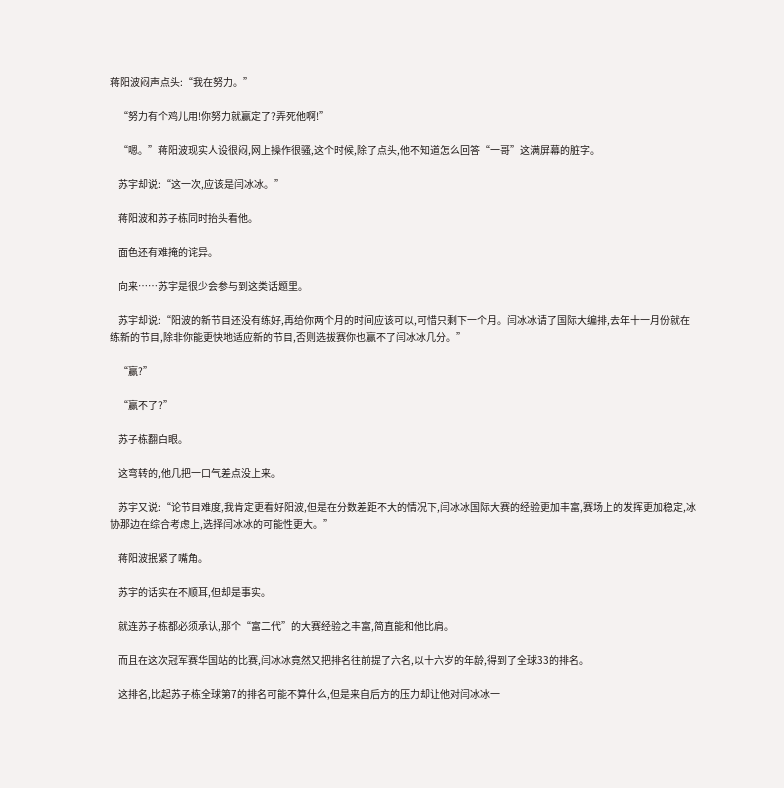蒋阳波闷声点头:“我在努力。”

    “努力有个鸡儿用!你努力就赢定了?弄死他啊!”

    “嗯。”蒋阳波现实人设很闷,网上操作很骚,这个时候,除了点头,他不知道怎么回答“一哥”这满屏幕的脏字。

    苏宇却说:“这一次,应该是闫冰冰。”

    蒋阳波和苏子栋同时抬头看他。

    面色还有难掩的诧异。

    向来……苏宇是很少会参与到这类话题里。

    苏宇却说:“阳波的新节目还没有练好,再给你两个月的时间应该可以,可惜只剩下一个月。闫冰冰请了国际大编排,去年十一月份就在练新的节目,除非你能更快地适应新的节目,否则选拔赛你也赢不了闫冰冰几分。”

    “赢?”

    “赢不了?”

    苏子栋翻白眼。

    这弯转的,他几把一口气差点没上来。

    苏宇又说:“论节目难度,我肯定更看好阳波,但是在分数差距不大的情况下,闫冰冰国际大赛的经验更加丰富,赛场上的发挥更加稳定,冰协那边在综合考虑上,选择闫冰冰的可能性更大。”

    蒋阳波抿紧了嘴角。

    苏宇的话实在不顺耳,但却是事实。

    就连苏子栋都必须承认,那个“富二代”的大赛经验之丰富,简直能和他比肩。

    而且在这次冠军赛华国站的比赛,闫冰冰竟然又把排名往前提了六名,以十六岁的年龄,得到了全球33的排名。

    这排名,比起苏子栋全球第7的排名可能不算什么,但是来自后方的压力却让他对闫冰冰一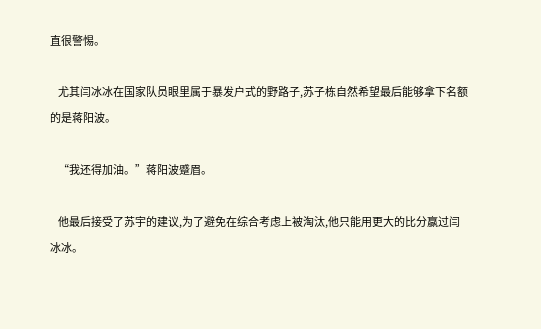直很警惕。

    尤其闫冰冰在国家队员眼里属于暴发户式的野路子,苏子栋自然希望最后能够拿下名额的是蒋阳波。

    “我还得加油。”蒋阳波蹙眉。

    他最后接受了苏宇的建议,为了避免在综合考虑上被淘汰,他只能用更大的比分赢过闫冰冰。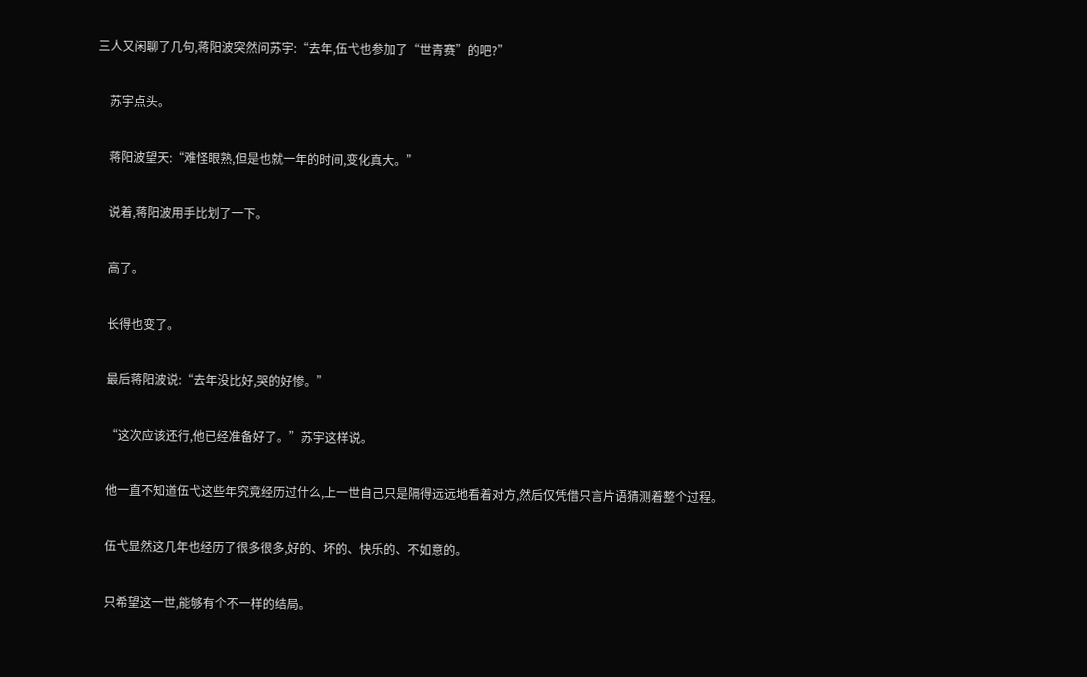三人又闲聊了几句,蒋阳波突然问苏宇:“去年,伍弋也参加了“世青赛”的吧?”

    苏宇点头。

    蒋阳波望天:“难怪眼熟,但是也就一年的时间,变化真大。”

    说着,蒋阳波用手比划了一下。

    高了。

    长得也变了。

    最后蒋阳波说:“去年没比好,哭的好惨。”

    “这次应该还行,他已经准备好了。”苏宇这样说。

    他一直不知道伍弋这些年究竟经历过什么,上一世自己只是隔得远远地看着对方,然后仅凭借只言片语猜测着整个过程。

    伍弋显然这几年也经历了很多很多,好的、坏的、快乐的、不如意的。

    只希望这一世,能够有个不一样的结局。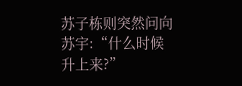苏子栋则突然问向苏宇:“什么时候升上来?”